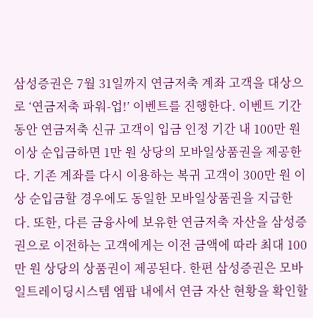삼성증권은 7월 31일까지 연금저축 계좌 고객을 대상으로 ‘연금저축 파워-업!’ 이벤트를 진행한다. 이벤트 기간 동안 연금저축 신규 고객이 입금 인정 기간 내 100만 원 이상 순입금하면 1만 원 상당의 모바일상품권을 제공한다. 기존 계좌를 다시 이용하는 복귀 고객이 300만 원 이상 순입금할 경우에도 동일한 모바일상품권을 지급한다. 또한, 다른 금융사에 보유한 연금저축 자산을 삼성증권으로 이전하는 고객에게는 이전 금액에 따라 최대 100만 원 상당의 상품권이 제공된다. 한편 삼성증권은 모바일트레이딩시스템 엠팝 내에서 연금 자산 현황을 확인할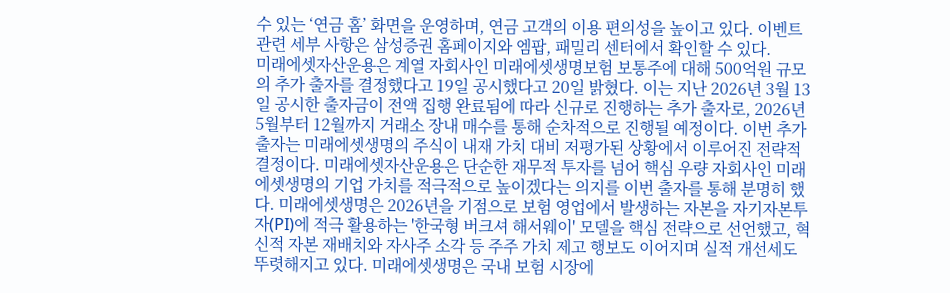수 있는 ‘연금 홈’ 화면을 운영하며, 연금 고객의 이용 편의성을 높이고 있다. 이벤트 관련 세부 사항은 삼성증권 홈페이지와 엠팝, 패밀리 센터에서 확인할 수 있다.
미래에셋자산운용은 계열 자회사인 미래에셋생명보험 보통주에 대해 500억원 규모의 추가 출자를 결정했다고 19일 공시했다고 20일 밝혔다. 이는 지난 2026년 3월 13일 공시한 출자금이 전액 집행 완료됨에 따라 신규로 진행하는 추가 출자로, 2026년 5월부터 12월까지 거래소 장내 매수를 통해 순차적으로 진행될 예정이다. 이번 추가 출자는 미래에셋생명의 주식이 내재 가치 대비 저평가된 상황에서 이루어진 전략적 결정이다. 미래에셋자산운용은 단순한 재무적 투자를 넘어 핵심 우량 자회사인 미래에셋생명의 기업 가치를 적극적으로 높이겠다는 의지를 이번 출자를 통해 분명히 했다. 미래에셋생명은 2026년을 기점으로 보험 영업에서 발생하는 자본을 자기자본투자(PI)에 적극 활용하는 '한국형 버크셔 해서웨이' 모델을 핵심 전략으로 선언했고, 혁신적 자본 재배치와 자사주 소각 등 주주 가치 제고 행보도 이어지며 실적 개선세도 뚜렷해지고 있다. 미래에셋생명은 국내 보험 시장에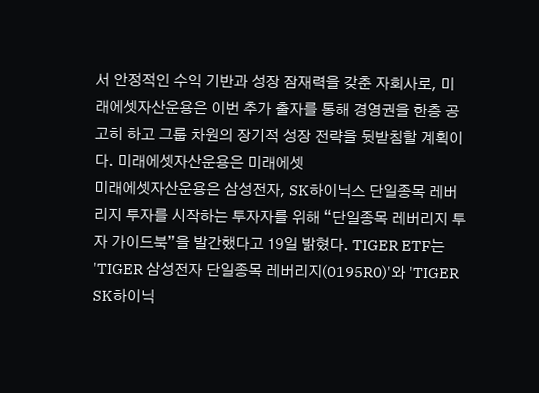서 안정적인 수익 기반과 성장 잠재력을 갖춘 자회사로, 미래에셋자산운용은 이번 추가 출자를 통해 경영권을 한층 공고히 하고 그룹 차원의 장기적 성장 전략을 뒷받침할 계획이다. 미래에셋자산운용은 미래에셋
미래에셋자산운용은 삼성전자, SK하이닉스 단일종목 레버리지 투자를 시작하는 투자자를 위해 “단일종목 레버리지 투자 가이드북”을 발간했다고 19일 밝혔다. TIGER ETF는 'TIGER 삼성전자 단일종목 레버리지(0195R0)'와 'TIGER SK하이닉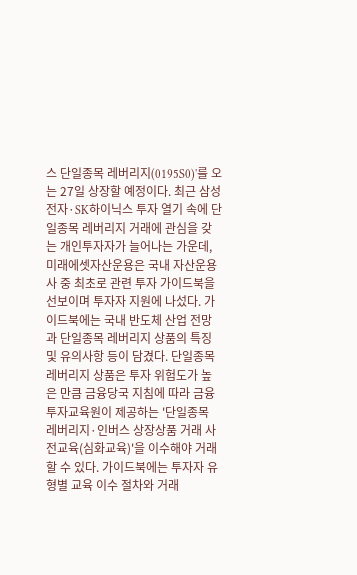스 단일종목 레버리지(0195S0)'를 오는 27일 상장할 예정이다. 최근 삼성전자·SK하이닉스 투자 열기 속에 단일종목 레버리지 거래에 관심을 갖는 개인투자자가 늘어나는 가운데, 미래에셋자산운용은 국내 자산운용사 중 최초로 관련 투자 가이드북을 선보이며 투자자 지원에 나섰다. 가이드북에는 국내 반도체 산업 전망과 단일종목 레버리지 상품의 특징 및 유의사항 등이 담겼다. 단일종목 레버리지 상품은 투자 위험도가 높은 만큼 금융당국 지침에 따라 금융투자교육원이 제공하는 '단일종목 레버리지·인버스 상장상품 거래 사전교육(심화교육)'을 이수해야 거래할 수 있다. 가이드북에는 투자자 유형별 교육 이수 절차와 거래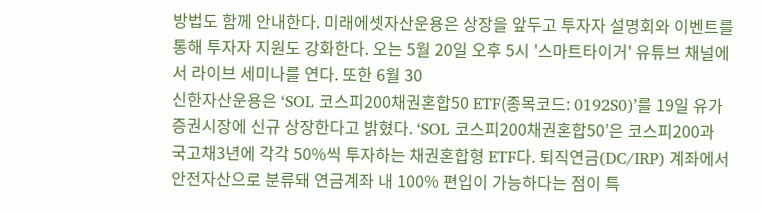방법도 함께 안내한다. 미래에셋자산운용은 상장을 앞두고 투자자 설명회와 이벤트를 통해 투자자 지원도 강화한다. 오는 5월 20일 오후 5시 '스마트타이거' 유튜브 채널에서 라이브 세미나를 연다. 또한 6월 30
신한자산운용은 ‘SOL 코스피200채권혼합50 ETF(종목코드: 0192S0)’를 19일 유가증권시장에 신규 상장한다고 밝혔다. ‘SOL 코스피200채권혼합50’은 코스피200과 국고채3년에 각각 50%씩 투자하는 채권혼합형 ETF다. 퇴직연금(DC/IRP) 계좌에서 안전자산으로 분류돼 연금계좌 내 100% 편입이 가능하다는 점이 특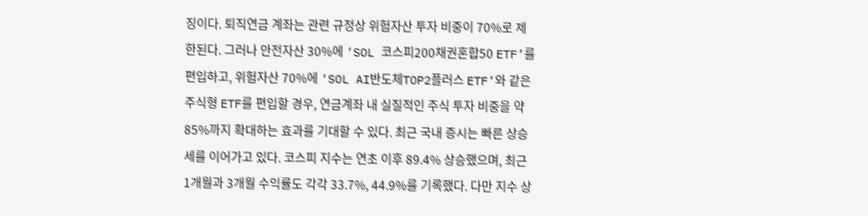징이다. 퇴직연금 계좌는 관련 규정상 위험자산 투자 비중이 70%로 제한된다. 그러나 안전자산 30%에 ‘SOL 코스피200채권혼합50 ETF’를 편입하고, 위험자산 70%에 ‘SOL AI반도체TOP2플러스 ETF’와 같은 주식형 ETF를 편입할 경우, 연금계좌 내 실질적인 주식 투자 비중을 약 85%까지 확대하는 효과를 기대할 수 있다. 최근 국내 증시는 빠른 상승세를 이어가고 있다. 코스피 지수는 연초 이후 89.4% 상승했으며, 최근 1개월과 3개월 수익률도 각각 33.7%, 44.9%를 기록했다. 다만 지수 상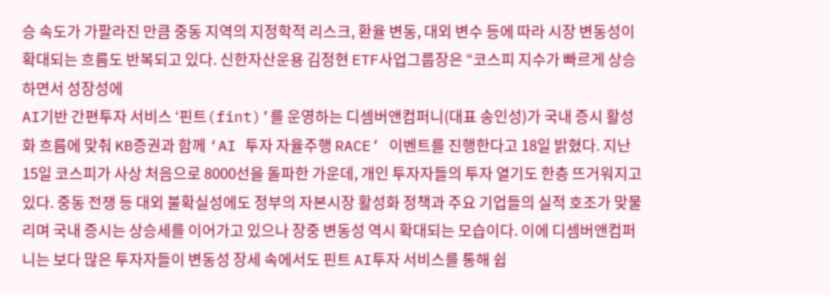승 속도가 가팔라진 만큼 중동 지역의 지정학적 리스크, 환율 변동, 대외 변수 등에 따라 시장 변동성이 확대되는 흐름도 반복되고 있다. 신한자산운용 김정현 ETF사업그룹장은 “코스피 지수가 빠르게 상승하면서 성장성에
AI기반 간편투자 서비스 ‘핀트(fint)’를 운영하는 디셈버앤컴퍼니(대표 송인성)가 국내 증시 활성화 흐름에 맞춰 KB증권과 함께 ‘AI 투자 자율주행 RACE’ 이벤트를 진행한다고 18일 밝혔다. 지난 15일 코스피가 사상 처음으로 8000선을 돌파한 가운데, 개인 투자자들의 투자 열기도 한층 뜨거워지고 있다. 중동 전쟁 등 대외 불확실성에도 정부의 자본시장 활성화 정책과 주요 기업들의 실적 호조가 맞물리며 국내 증시는 상승세를 이어가고 있으나 장중 변동성 역시 확대되는 모습이다. 이에 디셈버앤컴퍼니는 보다 많은 투자자들이 변동성 장세 속에서도 핀트 AI투자 서비스를 통해 쉽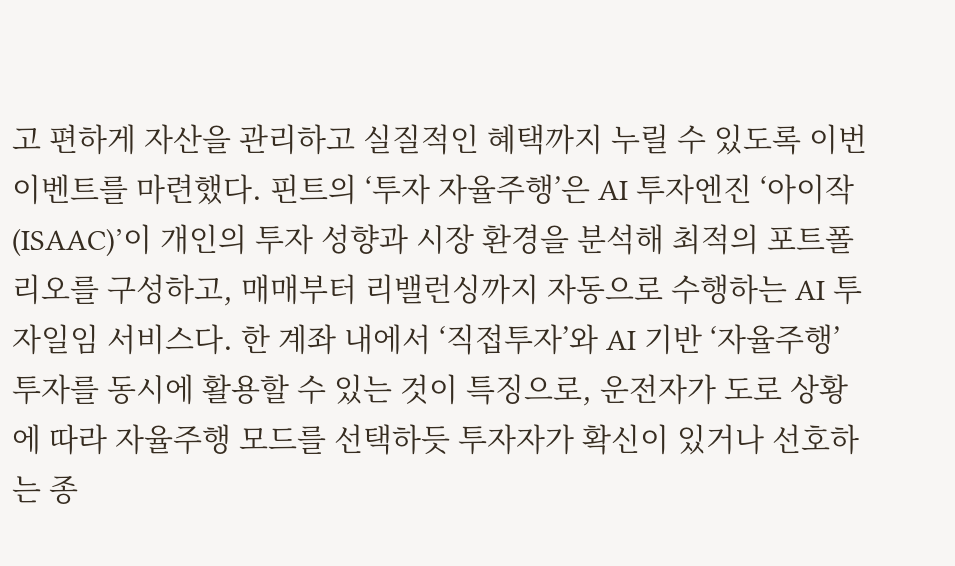고 편하게 자산을 관리하고 실질적인 혜택까지 누릴 수 있도록 이번 이벤트를 마련했다. 핀트의 ‘투자 자율주행’은 AI 투자엔진 ‘아이작(ISAAC)’이 개인의 투자 성향과 시장 환경을 분석해 최적의 포트폴리오를 구성하고, 매매부터 리밸런싱까지 자동으로 수행하는 AI 투자일임 서비스다. 한 계좌 내에서 ‘직접투자’와 AI 기반 ‘자율주행’ 투자를 동시에 활용할 수 있는 것이 특징으로, 운전자가 도로 상황에 따라 자율주행 모드를 선택하듯 투자자가 확신이 있거나 선호하는 종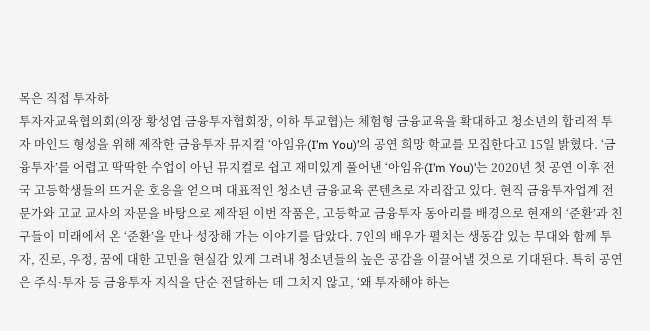목은 직접 투자하
투자자교육협의회(의장 황성엽 금융투자협회장, 이하 투교협)는 체험형 금융교육을 확대하고 청소년의 합리적 투자 마인드 형성을 위해 제작한 금융투자 뮤지컬 ‘아임유(I’m You)’의 공연 희망 학교를 모집한다고 15일 밝혔다. ‘금융투자’를 어렵고 딱딱한 수업이 아닌 뮤지컬로 쉽고 재미있게 풀어낸 ‘아임유(I’m You)’는 2020년 첫 공연 이후 전국 고등학생들의 뜨거운 호응을 얻으며 대표적인 청소년 금융교육 콘텐츠로 자리잡고 있다. 현직 금융투자업계 전문가와 고교 교사의 자문을 바탕으로 제작된 이번 작품은, 고등학교 금융투자 동아리를 배경으로 현재의 ‘준환’과 친구들이 미래에서 온 ‘준환’을 만나 성장해 가는 이야기를 담았다. 7인의 배우가 펼치는 생동감 있는 무대와 함께 투자, 진로, 우정, 꿈에 대한 고민을 현실감 있게 그려내 청소년들의 높은 공감을 이끌어낼 것으로 기대된다. 특히 공연은 주식·투자 등 금융투자 지식을 단순 전달하는 데 그치지 않고, ‘왜 투자해야 하는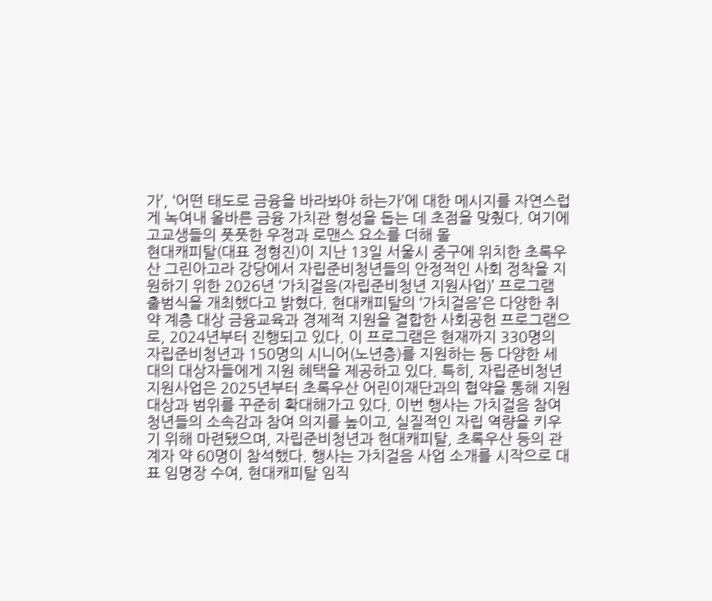가’, ‘어떤 태도로 금융을 바라봐야 하는가’에 대한 메시지를 자연스럽게 녹여내 올바른 금융 가치관 형성을 돕는 데 초점을 맞췄다. 여기에 고교생들의 풋풋한 우정과 로맨스 요소를 더해 몰
현대캐피탈(대표 정형진)이 지난 13일 서울시 중구에 위치한 초록우산 그린아고라 강당에서 자립준비청년들의 안정적인 사회 정착을 지원하기 위한 2026년 ‘가치걸음(자립준비청년 지원사업)’ 프로그램 출범식을 개최했다고 밝혔다. 현대캐피탈의 ‘가치걸음’은 다양한 취약 계층 대상 금융교육과 경제적 지원을 결합한 사회공헌 프로그램으로, 2024년부터 진행되고 있다. 이 프로그램은 현재까지 330명의 자립준비청년과 150명의 시니어(노년층)를 지원하는 등 다양한 세대의 대상자들에게 지원 혜택을 제공하고 있다. 특히, 자립준비청년 지원사업은 2025년부터 초록우산 어린이재단과의 협약을 통해 지원 대상과 범위를 꾸준히 확대해가고 있다. 이번 행사는 가치걸음 참여 청년들의 소속감과 참여 의지를 높이고, 실질적인 자립 역량을 키우기 위해 마련됐으며, 자립준비청년과 현대캐피탈, 초록우산 등의 관계자 약 60명이 참석했다. 행사는 가치걸음 사업 소개를 시작으로 대표 임명장 수여, 현대캐피탈 임직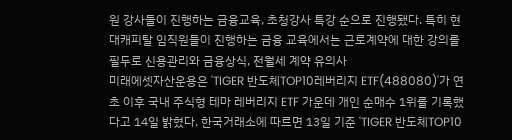원 강사들이 진행하는 금융교육, 초청강사 특강 순으로 진행됐다. 특히 현대캐피탈 임직원들이 진행하는 금융 교육에서는 근로계약에 대한 강의를 필두로 신용관리와 금융상식, 전월세 계약 유의사
미래에셋자산운용은 'TIGER 반도체TOP10레버리지 ETF(488080)'가 연초 이후 국내 주식형 테마 레버리지 ETF 가운데 개인 순매수 1위를 기록했다고 14일 밝혔다. 한국거래소에 따르면 13일 기준 'TIGER 반도체TOP10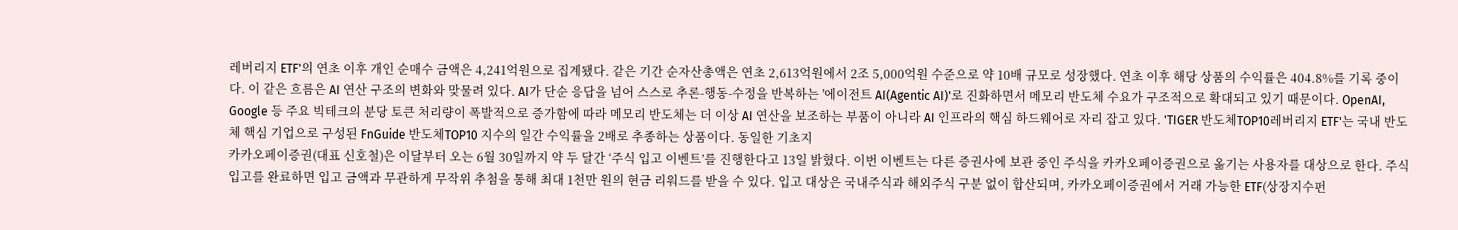레버리지 ETF'의 연초 이후 개인 순매수 금액은 4,241억원으로 집계됐다. 같은 기간 순자산총액은 연초 2,613억원에서 2조 5,000억원 수준으로 약 10배 규모로 성장했다. 연초 이후 해당 상품의 수익률은 404.8%를 기록 중이다. 이 같은 흐름은 AI 연산 구조의 변화와 맞물려 있다. AI가 단순 응답을 넘어 스스로 추론-행동-수정을 반복하는 '에이전트 AI(Agentic AI)'로 진화하면서 메모리 반도체 수요가 구조적으로 확대되고 있기 때문이다. OpenAI, Google 등 주요 빅테크의 분당 토큰 처리량이 폭발적으로 증가함에 따라 메모리 반도체는 더 이상 AI 연산을 보조하는 부품이 아니라 AI 인프라의 핵심 하드웨어로 자리 잡고 있다. 'TIGER 반도체TOP10레버리지 ETF'는 국내 반도체 핵심 기업으로 구성된 FnGuide 반도체TOP10 지수의 일간 수익률을 2배로 추종하는 상품이다. 동일한 기초지
카카오페이증권(대표 신호철)은 이달부터 오는 6월 30일까지 약 두 달간 ‘주식 입고 이벤트’를 진행한다고 13일 밝혔다. 이번 이벤트는 다른 증권사에 보관 중인 주식을 카카오페이증권으로 옮기는 사용자를 대상으로 한다. 주식 입고를 완료하면 입고 금액과 무관하게 무작위 추첨을 통해 최대 1천만 원의 현금 리워드를 받을 수 있다. 입고 대상은 국내주식과 해외주식 구분 없이 합산되며, 카카오페이증권에서 거래 가능한 ETF(상장지수펀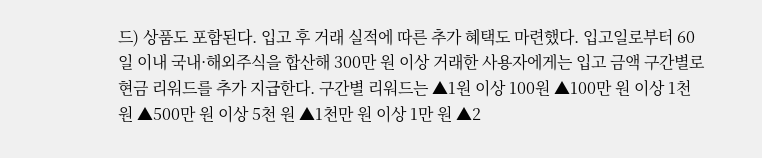드) 상품도 포함된다. 입고 후 거래 실적에 따른 추가 혜택도 마련했다. 입고일로부터 60일 이내 국내·해외주식을 합산해 300만 원 이상 거래한 사용자에게는 입고 금액 구간별로 현금 리워드를 추가 지급한다. 구간별 리워드는 ▲1원 이상 100원 ▲100만 원 이상 1천 원 ▲500만 원 이상 5천 원 ▲1천만 원 이상 1만 원 ▲2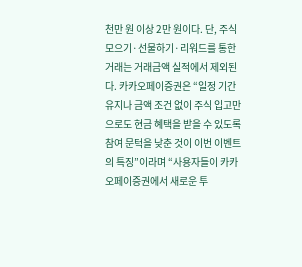천만 원 이상 2만 원이다. 단, 주식 모으기·선물하기·리워드를 통한 거래는 거래금액 실적에서 제외된다. 카카오페이증권은 “일정 기간 유지나 금액 조건 없이 주식 입고만으로도 현금 혜택을 받을 수 있도록 참여 문턱을 낮춘 것이 이번 이벤트의 특징”이라며 “사용자들이 카카오페이증권에서 새로운 투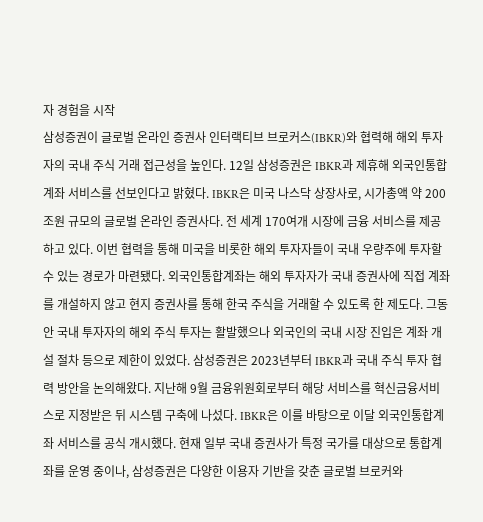자 경험을 시작
삼성증권이 글로벌 온라인 증권사 인터랙티브 브로커스(IBKR)와 협력해 해외 투자자의 국내 주식 거래 접근성을 높인다. 12일 삼성증권은 IBKR과 제휴해 외국인통합계좌 서비스를 선보인다고 밝혔다. IBKR은 미국 나스닥 상장사로, 시가총액 약 200조원 규모의 글로벌 온라인 증권사다. 전 세계 170여개 시장에 금융 서비스를 제공하고 있다. 이번 협력을 통해 미국을 비롯한 해외 투자자들이 국내 우량주에 투자할 수 있는 경로가 마련됐다. 외국인통합계좌는 해외 투자자가 국내 증권사에 직접 계좌를 개설하지 않고 현지 증권사를 통해 한국 주식을 거래할 수 있도록 한 제도다. 그동안 국내 투자자의 해외 주식 투자는 활발했으나 외국인의 국내 시장 진입은 계좌 개설 절차 등으로 제한이 있었다. 삼성증권은 2023년부터 IBKR과 국내 주식 투자 협력 방안을 논의해왔다. 지난해 9월 금융위원회로부터 해당 서비스를 혁신금융서비스로 지정받은 뒤 시스템 구축에 나섰다. IBKR은 이를 바탕으로 이달 외국인통합계좌 서비스를 공식 개시했다. 현재 일부 국내 증권사가 특정 국가를 대상으로 통합계좌를 운영 중이나, 삼성증권은 다양한 이용자 기반을 갖춘 글로벌 브로커와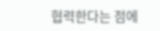협력한다는 점에